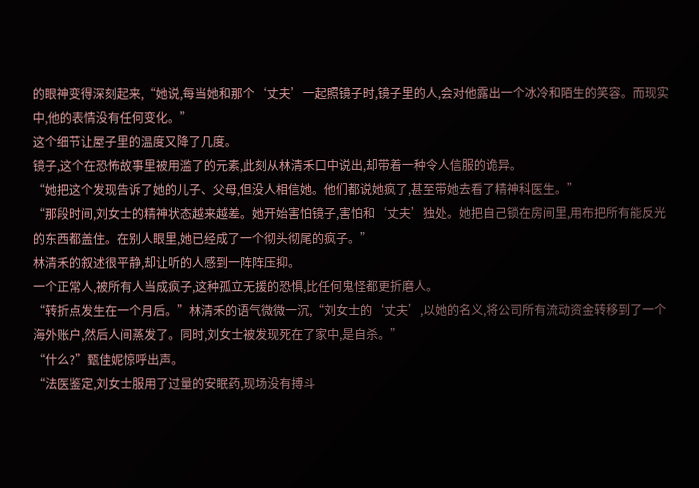的眼神变得深刻起来,“她说,每当她和那个‘丈夫’一起照镜子时,镜子里的人,会对他露出一个冰冷和陌生的笑容。而现实中,他的表情没有任何变化。”
这个细节让屋子里的温度又降了几度。
镜子,这个在恐怖故事里被用滥了的元素,此刻从林清禾口中说出,却带着一种令人信服的诡异。
“她把这个发现告诉了她的儿子、父母,但没人相信她。他们都说她疯了,甚至带她去看了精神科医生。”
“那段时间,刘女士的精神状态越来越差。她开始害怕镜子,害怕和‘丈夫’独处。她把自己锁在房间里,用布把所有能反光的东西都盖住。在别人眼里,她已经成了一个彻头彻尾的疯子。”
林清禾的叙述很平静,却让听的人感到一阵阵压抑。
一个正常人,被所有人当成疯子,这种孤立无援的恐惧,比任何鬼怪都更折磨人。
“转折点发生在一个月后。”林清禾的语气微微一沉,“刘女士的‘丈夫’,以她的名义,将公司所有流动资金转移到了一个海外账户,然后人间蒸发了。同时,刘女士被发现死在了家中,是自杀。”
“什么?”甄佳妮惊呼出声。
“法医鉴定,刘女士服用了过量的安眠药,现场没有搏斗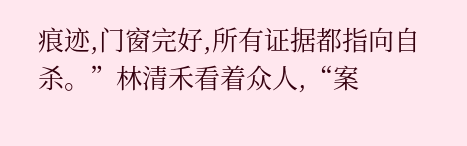痕迹,门窗完好,所有证据都指向自杀。”林清禾看着众人,“案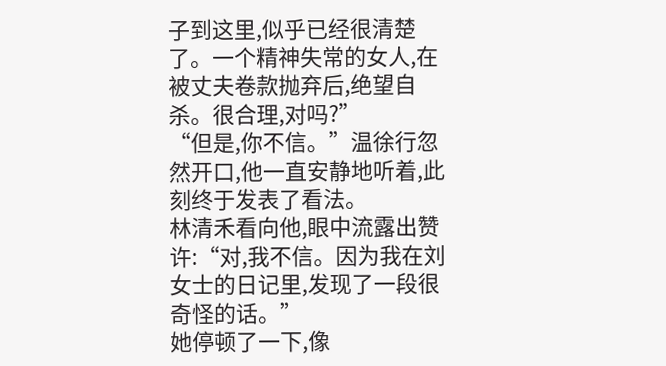子到这里,似乎已经很清楚了。一个精神失常的女人,在被丈夫卷款抛弃后,绝望自杀。很合理,对吗?”
“但是,你不信。”温徐行忽然开口,他一直安静地听着,此刻终于发表了看法。
林清禾看向他,眼中流露出赞许:“对,我不信。因为我在刘女士的日记里,发现了一段很奇怪的话。”
她停顿了一下,像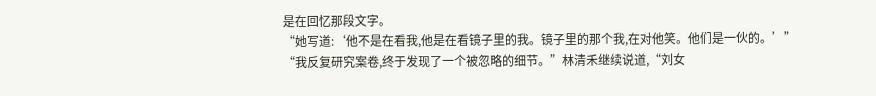是在回忆那段文字。
“她写道:‘他不是在看我,他是在看镜子里的我。镜子里的那个我,在对他笑。他们是一伙的。’”
“我反复研究案卷,终于发现了一个被忽略的细节。”林清禾继续说道,“刘女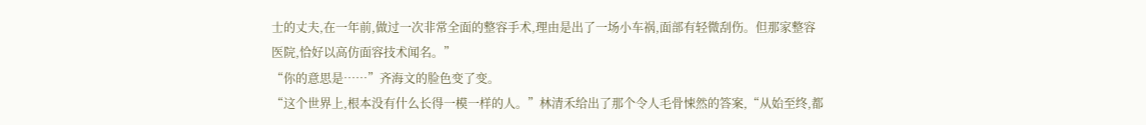士的丈夫,在一年前,做过一次非常全面的整容手术,理由是出了一场小车祸,面部有轻微刮伤。但那家整容医院,恰好以高仿面容技术闻名。”
“你的意思是……”齐海文的脸色变了变。
“这个世界上,根本没有什么长得一模一样的人。”林清禾给出了那个令人毛骨悚然的答案,“从始至终,都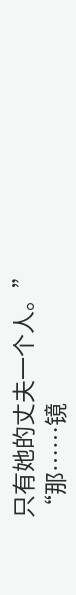只有她的丈夫一个人。”
“那……镜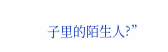子里的陌生人?”